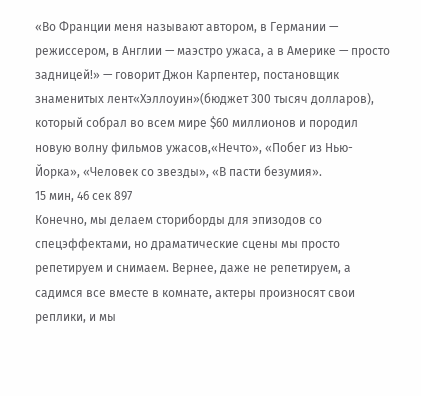«Во Франции меня называют автором, в Германии — режиссером, в Англии — маэстро ужаса, а в Америке — просто задницей!» — говорит Джон Карпентер, постановщик знаменитых лент«Хэллоуин»(бюджет 300 тысяч долларов), который собрал во всем мире $60 миллионов и породил новую волну фильмов ужасов,«Нечто», «Побег из Нью-Йорка», «Человек со звезды», «В пасти безумия».
15 мин, 46 сек 897
Конечно, мы делаем сториборды для эпизодов со спецэффектами, но драматические сцены мы просто репетируем и снимаем. Вернее, даже не репетируем, а садимся все вместе в комнате, актеры произносят свои реплики, и мы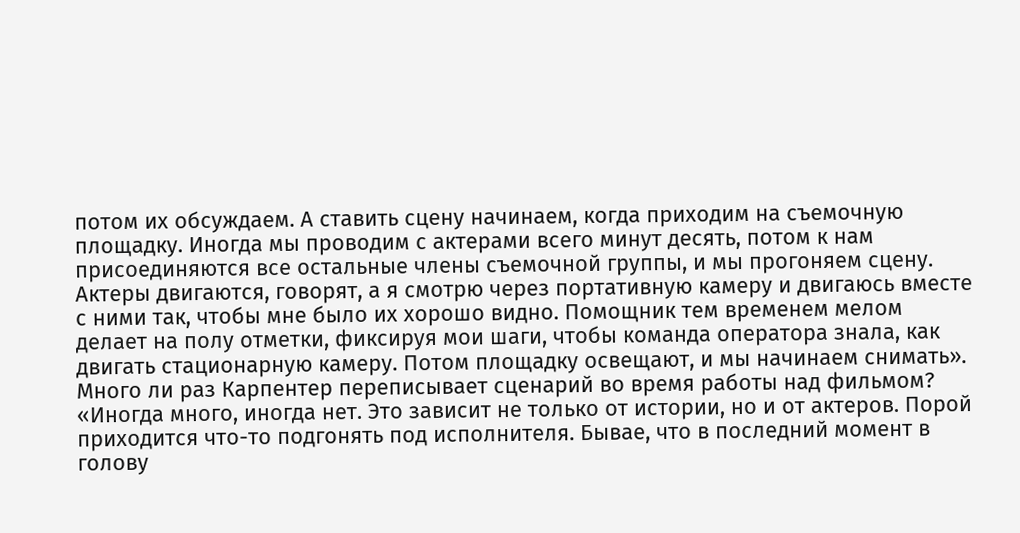потом их обсуждаем. А ставить сцену начинаем, когда приходим на съемочную площадку. Иногда мы проводим с актерами всего минут десять, потом к нам присоединяются все остальные члены съемочной группы, и мы прогоняем сцену. Актеры двигаются, говорят, а я смотрю через портативную камеру и двигаюсь вместе с ними так, чтобы мне было их хорошо видно. Помощник тем временем мелом делает на полу отметки, фиксируя мои шаги, чтобы команда оператора знала, как двигать стационарную камеру. Потом площадку освещают, и мы начинаем снимать».
Много ли раз Карпентер переписывает сценарий во время работы над фильмом? «Иногда много, иногда нет. Это зависит не только от истории, но и от актеров. Порой приходится что-то подгонять под исполнителя. Бывае, что в последний момент в голову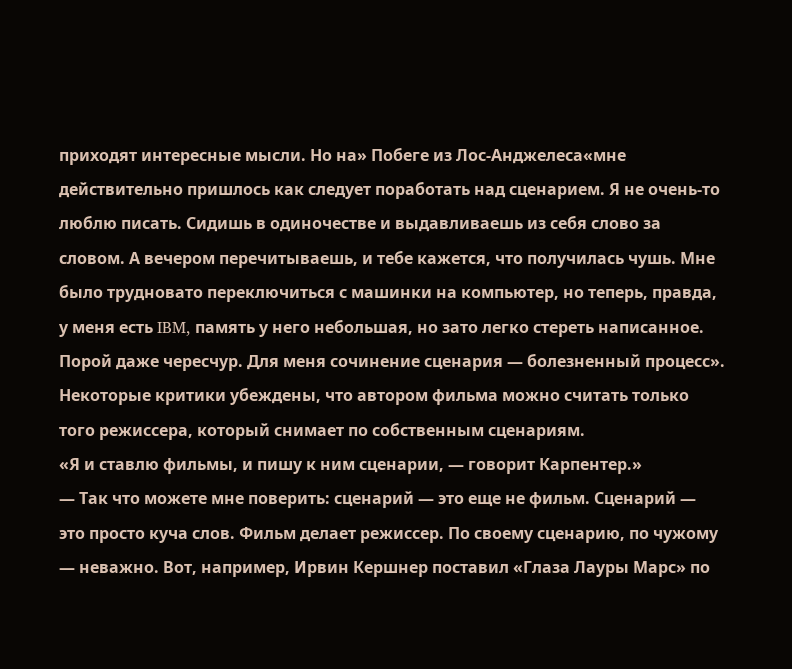приходят интересные мысли. Но на» Побеге из Лос-Анджелеса«мне действительно пришлось как следует поработать над сценарием. Я не очень-то люблю писать. Сидишь в одиночестве и выдавливаешь из себя слово за словом. А вечером перечитываешь, и тебе кажется, что получилась чушь. Мне было трудновато переключиться с машинки на компьютер, но теперь, правда, у меня есть IBM, память у него небольшая, но зато легко стереть написанное. Порой даже чересчур. Для меня сочинение сценария — болезненный процесс». Некоторые критики убеждены, что автором фильма можно считать только того режиссера, который снимает по собственным сценариям.
«Я и ставлю фильмы, и пишу к ним сценарии, — говорит Карпентер.»
— Так что можете мне поверить: сценарий — это еще не фильм. Сценарий — это просто куча слов. Фильм делает режиссер. По своему сценарию, по чужому — неважно. Вот, например, Ирвин Кершнер поставил «Глаза Лауры Марс» по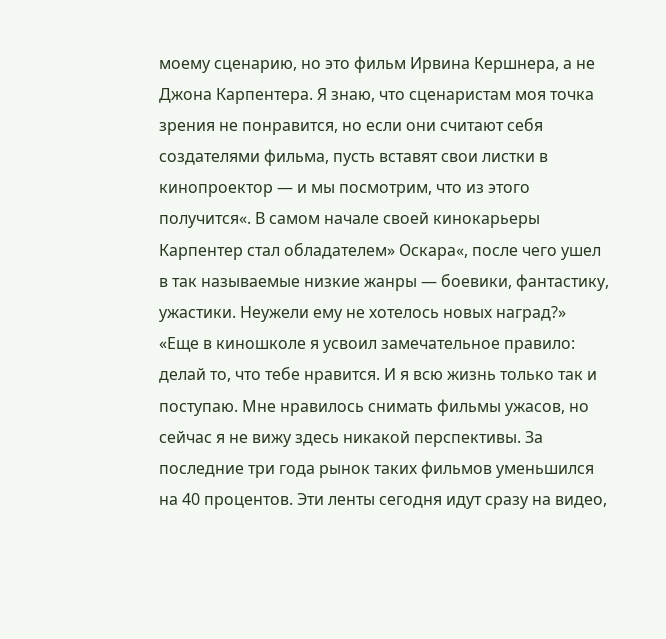моему сценарию, но это фильм Ирвина Кершнера, а не Джона Карпентера. Я знаю, что сценаристам моя точка зрения не понравится, но если они считают себя создателями фильма, пусть вставят свои листки в кинопроектор — и мы посмотрим, что из этого получится«. В самом начале своей кинокарьеры Карпентер стал обладателем» Оскара«, после чего ушел в так называемые низкие жанры — боевики, фантастику, ужастики. Неужели ему не хотелось новых наград?»
«Еще в киношколе я усвоил замечательное правило: делай то, что тебе нравится. И я всю жизнь только так и поступаю. Мне нравилось снимать фильмы ужасов, но сейчас я не вижу здесь никакой перспективы. За последние три года рынок таких фильмов уменьшился на 40 процентов. Эти ленты сегодня идут сразу на видео,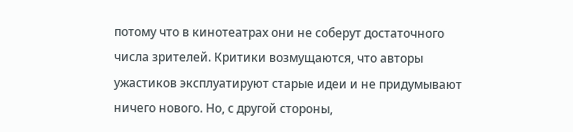потому что в кинотеатрах они не соберут достаточного числа зрителей. Критики возмущаются, что авторы ужастиков эксплуатируют старые идеи и не придумывают ничего нового. Но, с другой стороны,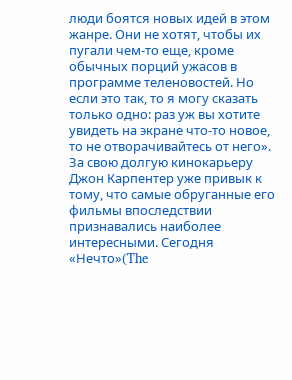люди боятся новых идей в этом жанре. Они не хотят, чтобы их пугали чем-то еще, кроме обычных порций ужасов в программе теленовостей. Но если это так, то я могу сказать только одно: раз уж вы хотите увидеть на экране что-то новое, то не отворачивайтесь от него».
За свою долгую кинокарьеру Джон Карпентер уже привык к тому, что самые обруганные его фильмы впоследствии признавались наиболее интересными. Сегодня «Нечто»(The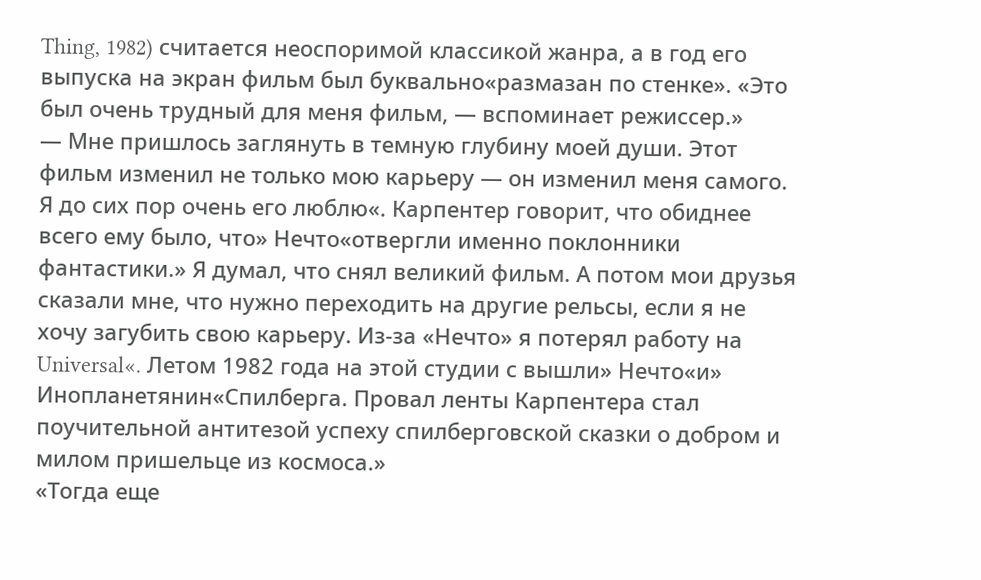Thing, 1982) считается неоспоримой классикой жанра, а в год его выпуска на экран фильм был буквально«размазан по стенке». «Это был очень трудный для меня фильм, — вспоминает режиссер.»
— Мне пришлось заглянуть в темную глубину моей души. Этот фильм изменил не только мою карьеру — он изменил меня самого. Я до сих пор очень его люблю«. Карпентер говорит, что обиднее всего ему было, что» Нечто«отвергли именно поклонники фантастики.» Я думал, что снял великий фильм. А потом мои друзья сказали мне, что нужно переходить на другие рельсы, если я не хочу загубить свою карьеру. Из-за «Нечто» я потерял работу на Universal«. Летом 1982 года на этой студии с вышли» Нечто«и» Инопланетянин«Спилберга. Провал ленты Карпентера стал поучительной антитезой успеху спилберговской сказки о добром и милом пришельце из космоса.»
«Тогда еще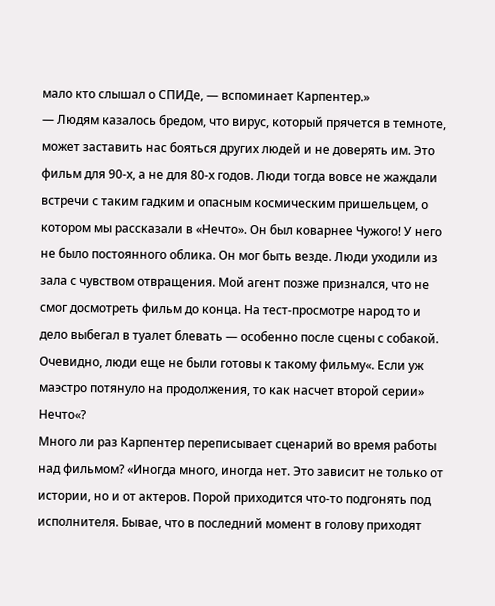мало кто слышал о СПИДе, — вспоминает Карпентер.»
— Людям казалось бредом, что вирус, который прячется в темноте, может заставить нас бояться других людей и не доверять им. Это фильм для 90-х, а не для 80-х годов. Люди тогда вовсе не жаждали встречи с таким гадким и опасным космическим пришельцем, о котором мы рассказали в «Нечто». Он был коварнее Чужого! У него не было постоянного облика. Он мог быть везде. Люди уходили из зала с чувством отвращения. Мой агент позже признался, что не смог досмотреть фильм до конца. На тест-просмотре народ то и дело выбегал в туалет блевать — особенно после сцены с собакой. Очевидно, люди еще не были готовы к такому фильму«. Если уж маэстро потянуло на продолжения, то как насчет второй серии» Нечто«?
Много ли раз Карпентер переписывает сценарий во время работы над фильмом? «Иногда много, иногда нет. Это зависит не только от истории, но и от актеров. Порой приходится что-то подгонять под исполнителя. Бывае, что в последний момент в голову приходят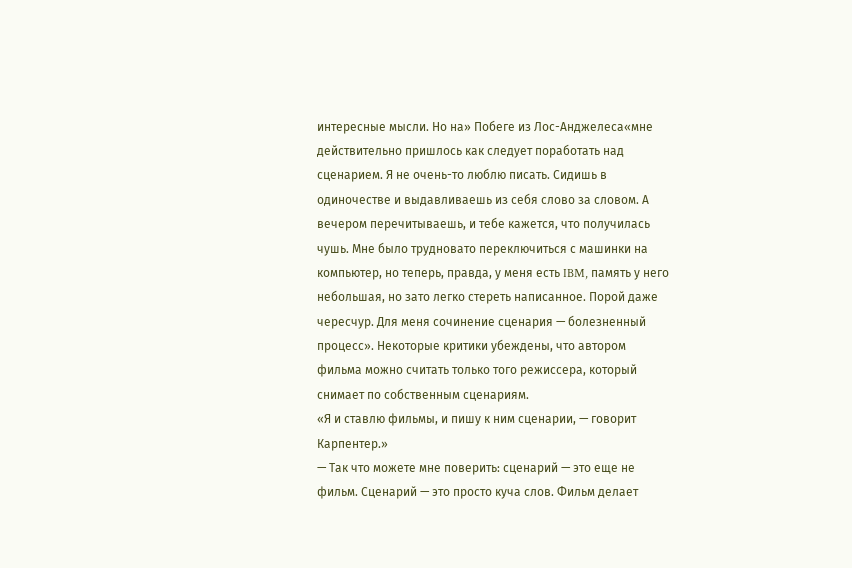интересные мысли. Но на» Побеге из Лос-Анджелеса«мне действительно пришлось как следует поработать над сценарием. Я не очень-то люблю писать. Сидишь в одиночестве и выдавливаешь из себя слово за словом. А вечером перечитываешь, и тебе кажется, что получилась чушь. Мне было трудновато переключиться с машинки на компьютер, но теперь, правда, у меня есть IBM, память у него небольшая, но зато легко стереть написанное. Порой даже чересчур. Для меня сочинение сценария — болезненный процесс». Некоторые критики убеждены, что автором фильма можно считать только того режиссера, который снимает по собственным сценариям.
«Я и ставлю фильмы, и пишу к ним сценарии, — говорит Карпентер.»
— Так что можете мне поверить: сценарий — это еще не фильм. Сценарий — это просто куча слов. Фильм делает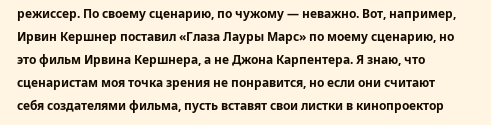режиссер. По своему сценарию, по чужому — неважно. Вот, например, Ирвин Кершнер поставил «Глаза Лауры Марс» по моему сценарию, но это фильм Ирвина Кершнера, а не Джона Карпентера. Я знаю, что сценаристам моя точка зрения не понравится, но если они считают себя создателями фильма, пусть вставят свои листки в кинопроектор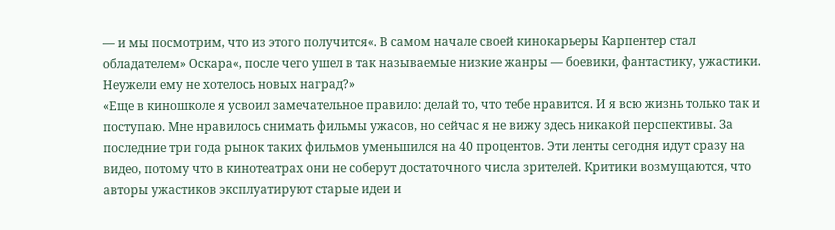— и мы посмотрим, что из этого получится«. В самом начале своей кинокарьеры Карпентер стал обладателем» Оскара«, после чего ушел в так называемые низкие жанры — боевики, фантастику, ужастики. Неужели ему не хотелось новых наград?»
«Еще в киношколе я усвоил замечательное правило: делай то, что тебе нравится. И я всю жизнь только так и поступаю. Мне нравилось снимать фильмы ужасов, но сейчас я не вижу здесь никакой перспективы. За последние три года рынок таких фильмов уменьшился на 40 процентов. Эти ленты сегодня идут сразу на видео, потому что в кинотеатрах они не соберут достаточного числа зрителей. Критики возмущаются, что авторы ужастиков эксплуатируют старые идеи и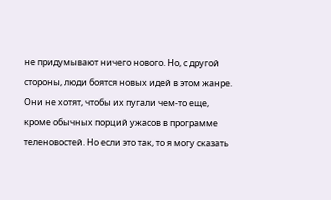не придумывают ничего нового. Но, с другой стороны, люди боятся новых идей в этом жанре. Они не хотят, чтобы их пугали чем-то еще, кроме обычных порций ужасов в программе теленовостей. Но если это так, то я могу сказать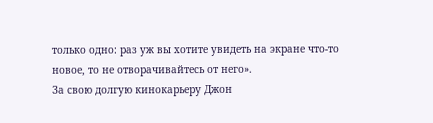только одно: раз уж вы хотите увидеть на экране что-то новое, то не отворачивайтесь от него».
За свою долгую кинокарьеру Джон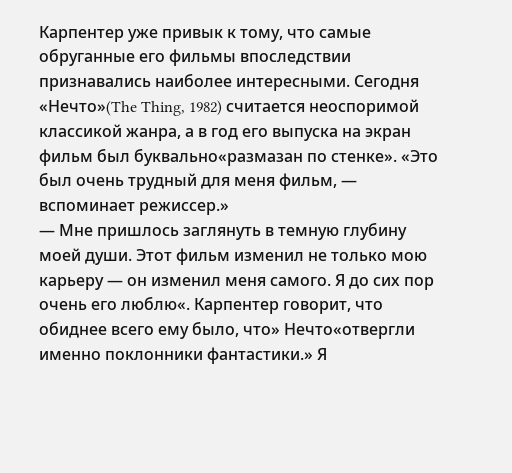Карпентер уже привык к тому, что самые обруганные его фильмы впоследствии признавались наиболее интересными. Сегодня «Нечто»(The Thing, 1982) считается неоспоримой классикой жанра, а в год его выпуска на экран фильм был буквально«размазан по стенке». «Это был очень трудный для меня фильм, — вспоминает режиссер.»
— Мне пришлось заглянуть в темную глубину моей души. Этот фильм изменил не только мою карьеру — он изменил меня самого. Я до сих пор очень его люблю«. Карпентер говорит, что обиднее всего ему было, что» Нечто«отвергли именно поклонники фантастики.» Я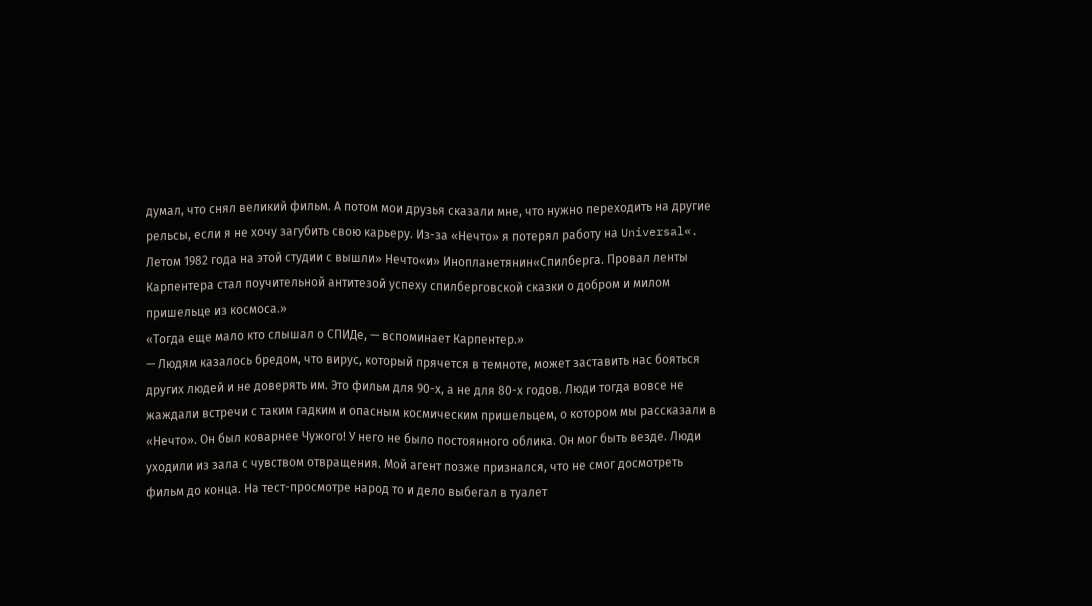думал, что снял великий фильм. А потом мои друзья сказали мне, что нужно переходить на другие рельсы, если я не хочу загубить свою карьеру. Из-за «Нечто» я потерял работу на Universal«. Летом 1982 года на этой студии с вышли» Нечто«и» Инопланетянин«Спилберга. Провал ленты Карпентера стал поучительной антитезой успеху спилберговской сказки о добром и милом пришельце из космоса.»
«Тогда еще мало кто слышал о СПИДе, — вспоминает Карпентер.»
— Людям казалось бредом, что вирус, который прячется в темноте, может заставить нас бояться других людей и не доверять им. Это фильм для 90-х, а не для 80-х годов. Люди тогда вовсе не жаждали встречи с таким гадким и опасным космическим пришельцем, о котором мы рассказали в «Нечто». Он был коварнее Чужого! У него не было постоянного облика. Он мог быть везде. Люди уходили из зала с чувством отвращения. Мой агент позже признался, что не смог досмотреть фильм до конца. На тест-просмотре народ то и дело выбегал в туалет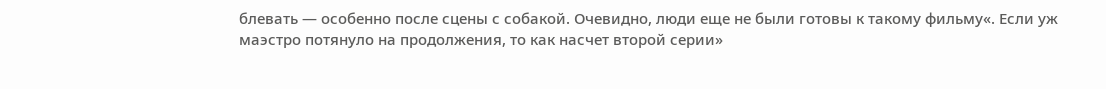блевать — особенно после сцены с собакой. Очевидно, люди еще не были готовы к такому фильму«. Если уж маэстро потянуло на продолжения, то как насчет второй серии»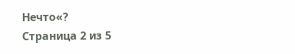Нечто«?
Страница 2 из 5